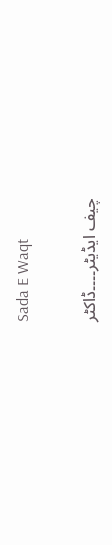Sada E Waqt

چیف ایڈیٹر۔۔۔۔ڈاکٹر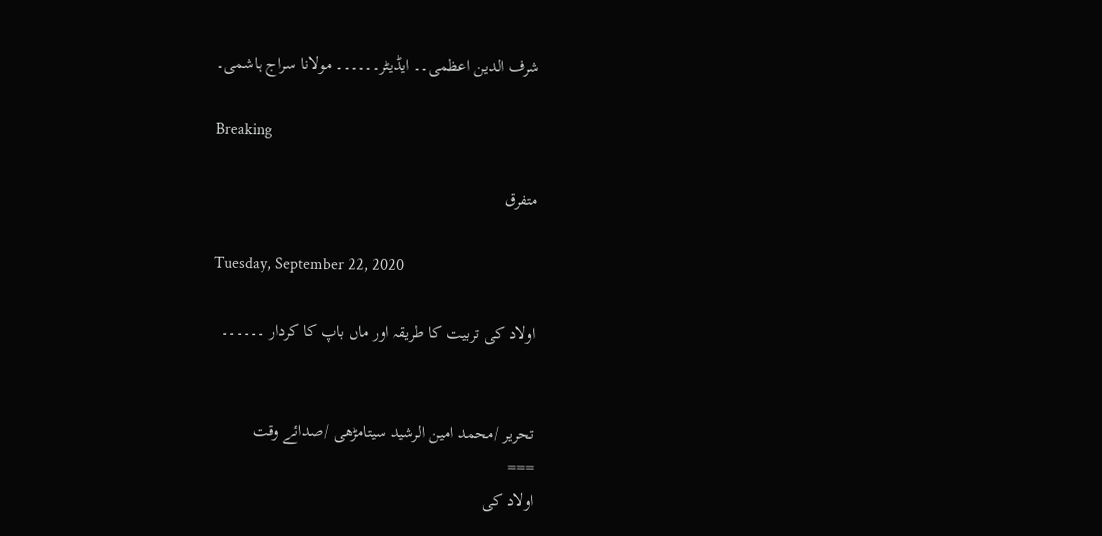شرف الدین اعظمی۔۔ ایڈیٹر۔۔۔۔۔۔ مولانا سراج ہاشمی۔

Breaking

متفرق

Tuesday, September 22, 2020

اولاد کی تربیت کا طریقہ اور ماں باپ کا کردار ۔۔۔۔۔۔


تحریر /محمد امین الرشید سیتامڑھی /صدائے وقت
===
اولاد کی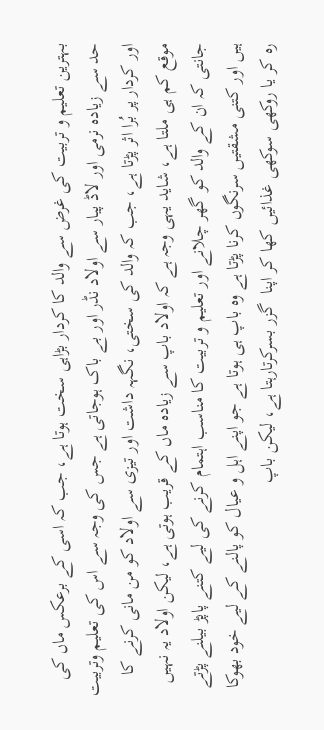بہترین تعلیم و تربیت کی غرض سے والد کا کردار بڑاہی سخت ہوتا ہے، جب کہ اسی کے برعکس ماں کی حد سے زیادہ نرمی اور لاڈ پیار سے اولاد نڈر اور بے باک ہوجاتی ہے جس کی وجہ سے اس کی تعلیم وتربیت اور کردار پر بُرا اثر پڑتا ہے، جب کہ والد کی سختی، نگہہ داشت اور تیزی سے اولاد کو من مانی کرنے کا موقع کم ہی ملتا ہے، شاید یہی وجہ ہے کہ اولاد باپ سے زیادہ ماں کے قریب ہوتی ہے، لیکن اولاد یہ نہیں جانتی کہ ان کے والد کو گھر چلانے اور تعلیم و تربیت کا مناسب اہتمام کرنے کی لیے کتنے پاپڑ بیلنے پڑتے ہیں اور کتنی مشقتیں سرنگوں کرنا پڑتا ہے وہ باپ ہی ہوتا ہے جو اپنے اہل و عیال کو پالنے کے لیے خود بھوکا رہ کر یا روکھی سوکھی غذائیں کھا کر اپنا  گزر بسرکرتارہتا ہے، لیکن باپ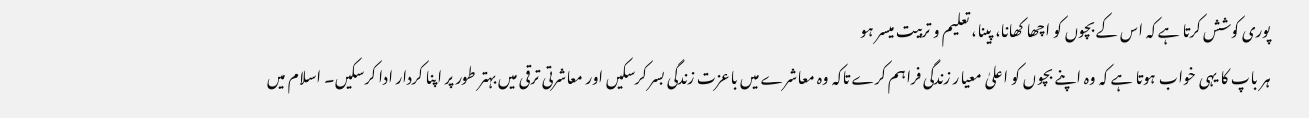پوری کوشش کرتا ہے کہ اس کے بچوں کو اچھا کھانا، پینا، تعلیم و تربیت میسر ہو
ہر باپ کا یہی خواب ہوتا ہے کہ وہ اپنے بچوں کو اعلیٰ معیار زندگی فراہم کرے تاکہ وہ معاشرے میں باعزت زندگی بسر کرسکیں اور معاشرتی ترقی میں بہتر طور پر اپنا کردار ادا کرسکیں۔ اسلام میں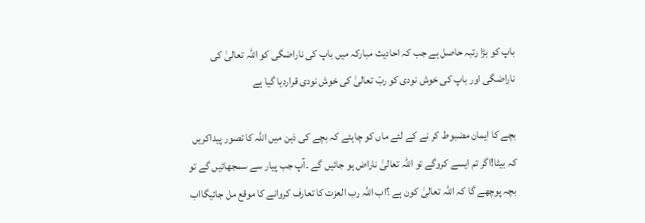باپ کو بڑا رتبہ حاصل ہے جب کہ احادیث مبارکہ میں باپ کی ناراضگی کو اللہ تعالیٰ کی ناراضگی اور باپ کی خوش نودی کو ربّ تعالیٰ کی خوش نودی قراردیا گیا ہے

بچے کا ایمان مضبوط کر نے کے لئے ماں کو چاہئے کہ بچے کی ذہن میں اللہ کا تصور پیداکریں کہ بیٹا!اگر تم ایسے کروگے تو اللہ تعالیٰ ناراض ہو جائیں گے ۔آپ جب پیار سے سمجھائیں گے تو بچہ پوچھے گا کہ اللہ تعالیٰ کون ہے ؟اب اللہ رب العزت کا تعارف کروانے کا موقع مل جائیگااب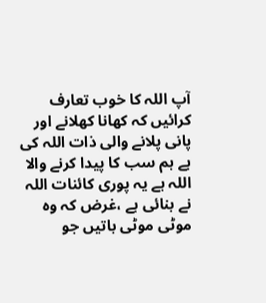آپ اللہ کا خوب تعارف کرائیں کہ کھانا کھلانے اور پانی پلانے والی ذات اللہ کی ہے ہم سب کا پیدا کرنے والا اللہ ہے یہ پوری کائنات اللہ نے بنائی ہے ،غرض کہ وہ موٹی موٹی باتیں جو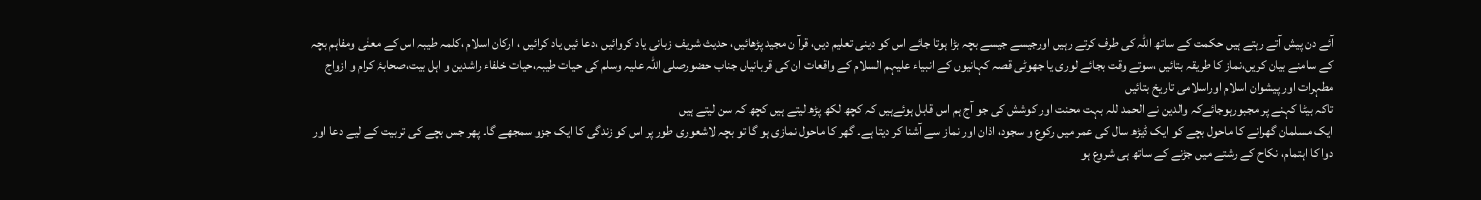آئے دن پیش آتے رہتے ہیں حکمت کے ساتھ اللہ کی طرف کرتے رہیں اورجیسے جیسے بچہ بڑا ہوتا جائے اس کو دینی تعلیم دیں، قرآ ن مجید پڑھائیں، حدیث شریف زبانی یاد کروائیں ،دعا ئیں یاد کرائیں ، ارکان اسلام ،کلمہ طیبہ اس کے معنٰی ومفاہم بچہ کے سامنے بیان کریں،نماز کا طریقہ بتائیں ،سوتے وقت بجائے لوری یا جھوٹی قصہ کہانیوں کے انبیاء علیہم السلام کے واقعات ان کی قربانیاں جناب حضورصلی اللہ علیہ وسلم کی حیات طیبہ،حیات خلفاء راشدین و اہل بیت،صحابۂ کرام و ازواج مطہرات اور پیشوان اسلام اوراسلامی تاریخ بتائیں
تاکہ بیٹا کہنے پر مجبورہوجائےکہ والدین نے الحمد للہ بہت محنت اور کوشش کی جو آج ہم اس قابل ہوئےہیں کہ کچھ لکھ پڑھ لیتے ہیں کچھ کہ سن لیتے ہیں
ایک مسلمان گھرانے کا ماحول بچے کو ایک ڈیڑھ سال کی عمر میں رکوع و سجود، اذان اور نماز سے آشنا کر دیتا ہے۔ گھر کا ماحول نمازی ہو گا تو بچہ لاشعوری طور پر اس کو زندگی کا ایک جزو سمجھے گا۔ پھر جس بچے کی تربیت کے لیے دعا اور دوا کا اہتمام، نکاح کے رشتے میں جڑنے کے ساتھ ہی شروع ہو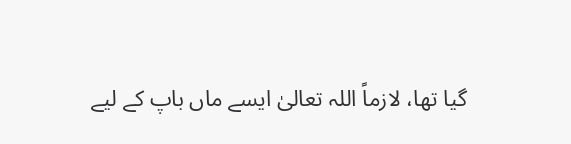گیا تھا، لازماً اللہ تعالیٰ ایسے ماں باپ کے لیے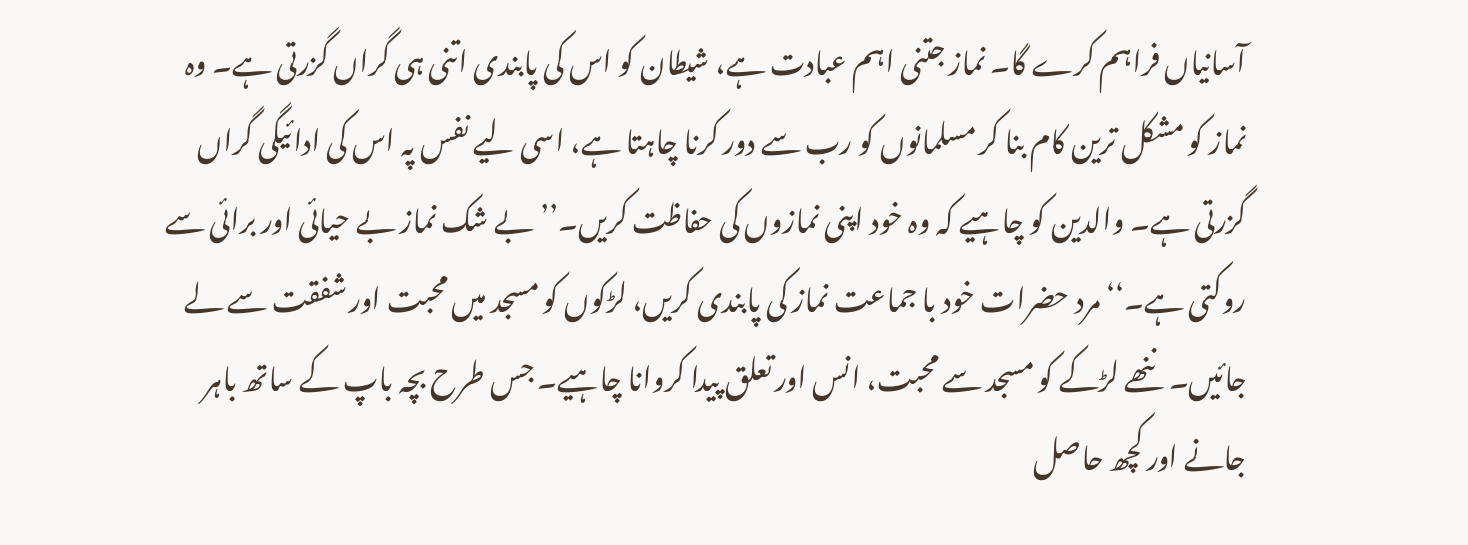آسانیاں فراہم کرے گا۔ نماز جتنی اہم عبادت ہے، شیطان کو اس کی پابندی اتنی ہی گراں گزرتی ہے۔ وہ نماز کو مشکل ترین کام بنا کر مسلمانوں کو رب سے دور کرنا چاہتا ہے، اسی لیے نفس پہ اس کی ادائیگی گراں گزرتی ہے۔ والدین کو چاہیے کہ وہ خود اپنی نمازوں کی حفاظت کریں۔’’بے شک نماز بے حیائی اور برائی سے روکتی ہے۔‘‘ مرد حضرات خود با جماعت نماز کی پابندی کریں، لڑکوں کو مسجد میں محبت اور شفقت سے لے جائیں۔ ننھے لڑکے کو مسجد سے محبت، انس اور تعلق پیدا کروانا چاہیے۔ جس طرح بچہ باپ کے ساتھ باہر جانے اور کچھ حاصل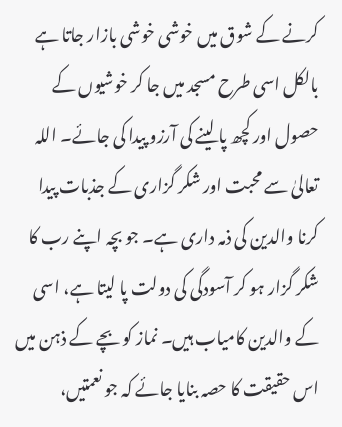کرنے کے شوق میں خوشی خوشی بازار جاتا ہے بالکل اسی طرح مسجد میں جا کر خوشیوں کے حصول اور کچھ پا لینے کی آرزو پیدا کی جائے۔ اللہ تعالیٰ سے محبت اور شکر گزاری کے جذبات پیدا کرنا والدین کی ذمہ داری ہے۔ جو بچہ اپنے رب کا شکر گزار ہو کر آسودگی کی دولت پا لیتا ہے، اسی کے والدین کامیاب ہیں۔ نماز کو بچے کے ذہن میں اس حقیقت کا حصہ بنایا جائے کہ جو نعمتیں،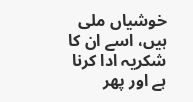خوشیاں ملی ہیں، اسے ان کا شکریہ ادا کرنا ہے اور پھر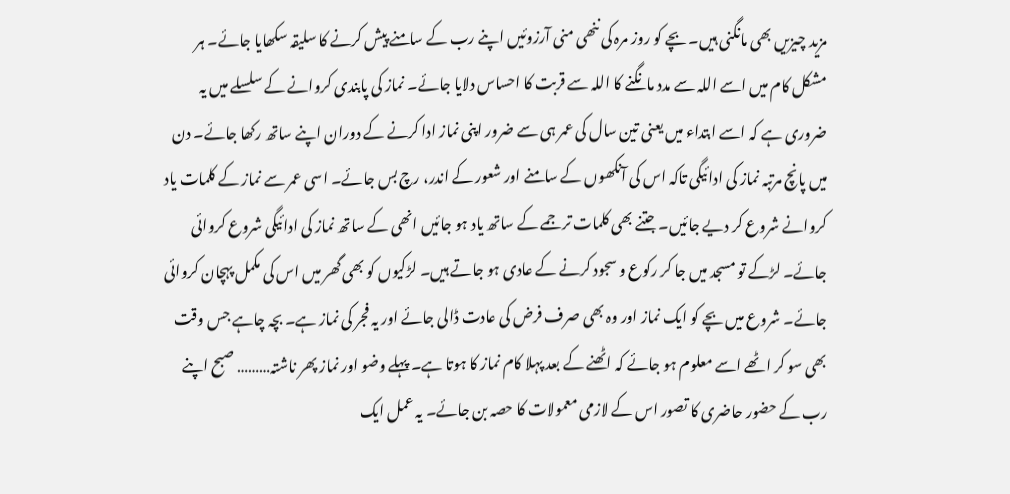مزید چیزیں بھی مانگنی ہیں۔ بچے کو روز مرہ کی ننھی منی آرزوئیں اپنے رب کے سامنے پیش کرنے کا سلیقہ سکھایا جائے۔ ہر مشکل کام میں اسے اللہ سے مدد مانگنے کا اللہ سے قربت کا احساس دلایا جائے۔ نماز کی پابندی کروانے کے سلسلے میں یہ ضروری ہے کہ اسے ابتداء میں یعنی تین سال کی عمر ہی سے ضرور اپنی نماز ادا کرنے کے دوران اپنے ساتھ رکھا جائے۔ دن میں پانچ مرتبہ نماز کی ادائیگی تاکہ اس کی آنکھوں کے سامنے اور شعور کے اندر، رچ بس جائے۔ اسی عمر سے نماز کے کلمات یاد کروانے شروع کر دیے جائیں۔ جتنے بھی کلمات ترجمے کے ساتھ یاد ہو جائیں انھی کے ساتھ نماز کی ادائیگی شروع کروائی جائے۔ لڑکے تو مسجد میں جا کر رکوع و سجود کرنے کے عادی ہو جاتے ہیں۔ لڑکیوں کو بھی گھر میں اس کی مکمل پہچان کروائی جائے۔ شروع میں بچے کو ایک نماز اور وہ بھی صرف فرض کی عادت ڈالی جائے اور یہ فجر کی نماز ہے۔ بچہ چاہے جس وقت بھی سو کر اٹھے اسے معلوم ہو جائے کہ اٹھنے کے بعد پہلا کام نماز کا ہوتا ہے۔ پہلے وضو اور نماز پھر ناشتہ……… صبح اپنے رب کے حضور حاضری کا تصور اس کے لازمی معمولات کا حصہ بن جائے۔ یہ عمل ایک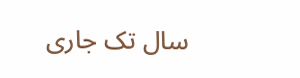سال تک جاری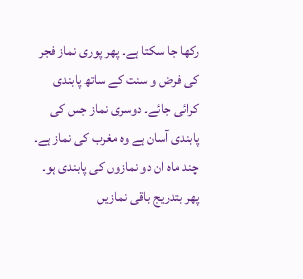رکھا جا سکتا ہے۔ پھر پوری نماز فجر کی فرض و سنت کے ساتھ پابندی کرائی جائے۔ دوسری نماز جس کی پابندی آسان ہے وہ مغرب کی نماز ہے۔ چند ماہ ان دو نمازوں کی پابندی ہو۔ پھر بتدریج باقی نمازیں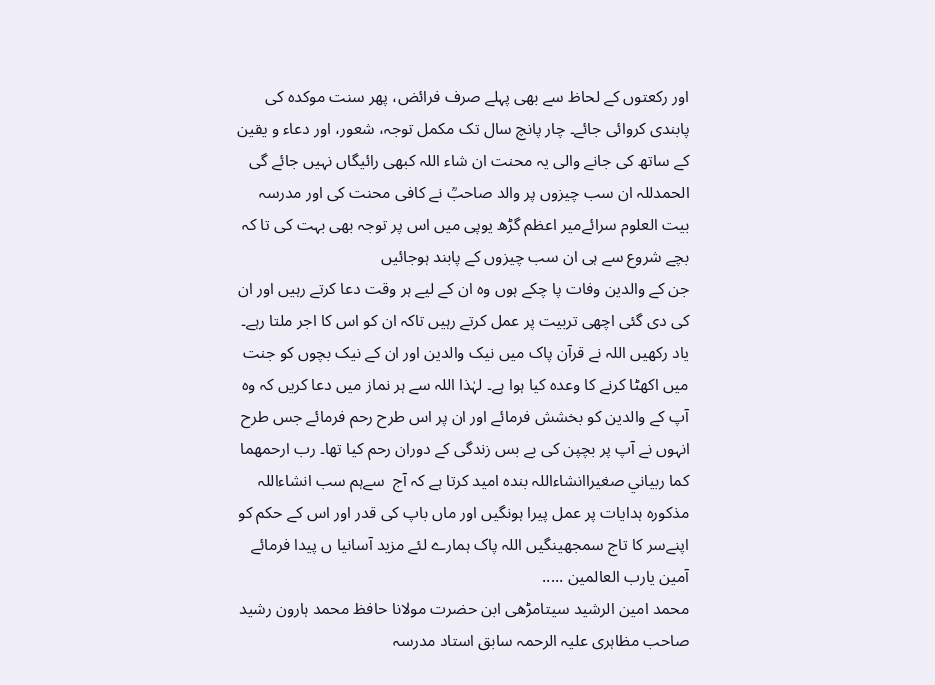اور رکعتوں کے لحاظ سے بھی پہلے صرف فرائض، پھر سنت موکدہ کی پابندی کروائی جائے۔ چار پانچ سال تک مکمل توجہ، شعور، اور دعاء و یقین کے ساتھ کی جانے والی یہ محنت ان شاء اللہ کبھی رائیگاں نہیں جائے گی
الحمدللہ ان سب چیزوں پر والد صاحبؒ نے کافی محنت کی اور مدرسہ بیت العلوم سرائےمیر اعظم گڑھ یوپی میں اس پر توجہ بھی بہت کی تا کہ بچے شروع سے ہی ان سب چیزوں کے پابند ہوجائیں
جن کے والدین وفات پا چکے ہوں وہ ان کے لیے ہر وقت دعا کرتے رہیں اور ان کی دی گئی اچھی تربیت پر عمل کرتے رہیں تاکہ ان کو اس کا اجر ملتا رہے۔ یاد رکھیں اللہ نے قرآن پاک میں نیک والدین اور ان کے نیک بچوں کو جنت میں اکھٹا کرنے کا وعدہ کیا ہوا ہے۔ لہٰذا اللہ سے ہر نماز میں دعا کریں کہ وہ آپ کے والدین کو بخشش فرمائے اور ان پر اس طرح رحم فرمائے جس طرح انہوں نے آپ پر بچپن کی بے بس زندگی کے دوران رحم کیا تھا۔ رب ارحمھما كما ربياني صغيراانشاءاللہ بندہ امید کرتا ہے کہ آج  سےہم سب انشاءاللہ مذکورہ ہدایات پر عمل پیرا ہونگیں اور ماں باپ کی قدر اور اس کے حکم کو اپنےسر کا تاج سمجھینگیں اللہ پاک ہمارے لئے مزید آسانیا ں پیدا فرمائے آمین یارب العالمین .....
محمد امین الرشید سیتامڑھی ابن حضرت مولانا حافظ محمد ہارون رشید صاحب مظاہری علیہ الرحمہ سابق استاد مدرسہ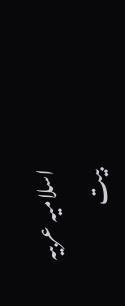اسلامیہ عربیہ بیت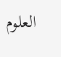العلوم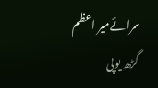سرائےمیر اعظم گڑھ یوپی